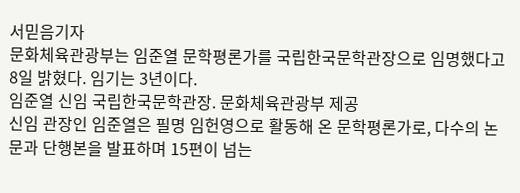서믿음기자
문화체육관광부는 임준열 문학평론가를 국립한국문학관장으로 임명했다고 8일 밝혔다. 임기는 3년이다.
임준열 신임 국립한국문학관장. 문화체육관광부 제공
신임 관장인 임준열은 필명 임헌영으로 활동해 온 문학평론가로, 다수의 논문과 단행본을 발표하며 15편이 넘는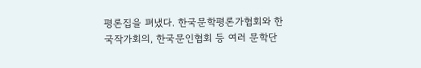평론집을 펴냈다. 한국문학평론가협회와 한국작가회의, 한국문인협회 등 여러 문학단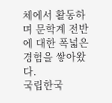체에서 활동하며 문학계 전반에 대한 폭넓은 경험을 쌓아왔다.
국립한국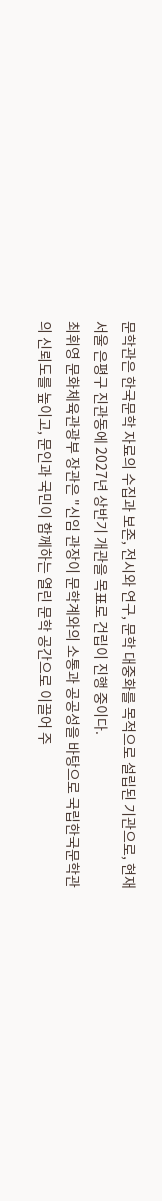문학관은 한국문학 자료의 수집과 보존, 전시와 연구, 문학 대중화를 목적으로 설립된 기관으로, 현재 서울 은평구 진관동에 2027년 상반기 개관을 목표로 건립이 진행 중이다.
최휘영 문화체육관광부 장관은 "신임 관장이 문학계와의 소통과 공공성을 바탕으로 국립한국문학관의 신뢰도를 높이고, 문인과 국민이 함께하는 열린 문학 공간으로 이끌어 주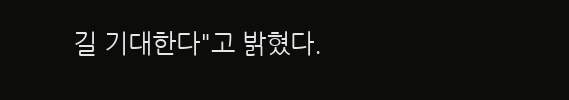길 기대한다"고 밝혔다.